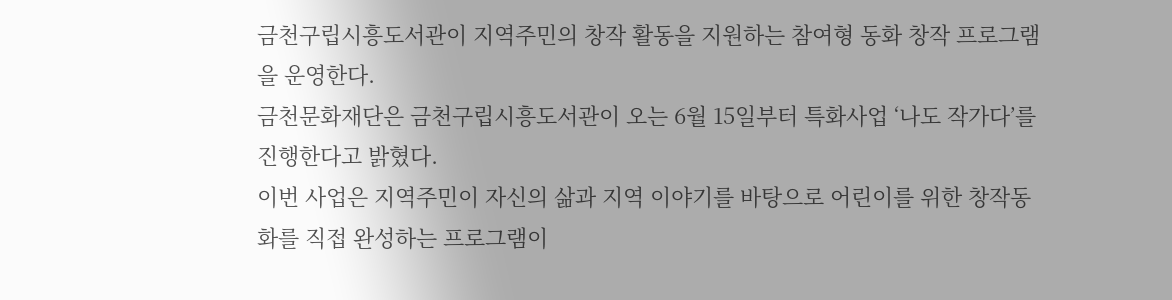금천구립시흥도서관이 지역주민의 창작 활동을 지원하는 참여형 동화 창작 프로그램을 운영한다.
금천문화재단은 금천구립시흥도서관이 오는 6월 15일부터 특화사업 ‘나도 작가다’를 진행한다고 밝혔다.
이번 사업은 지역주민이 자신의 삶과 지역 이야기를 바탕으로 어린이를 위한 창작동화를 직접 완성하는 프로그램이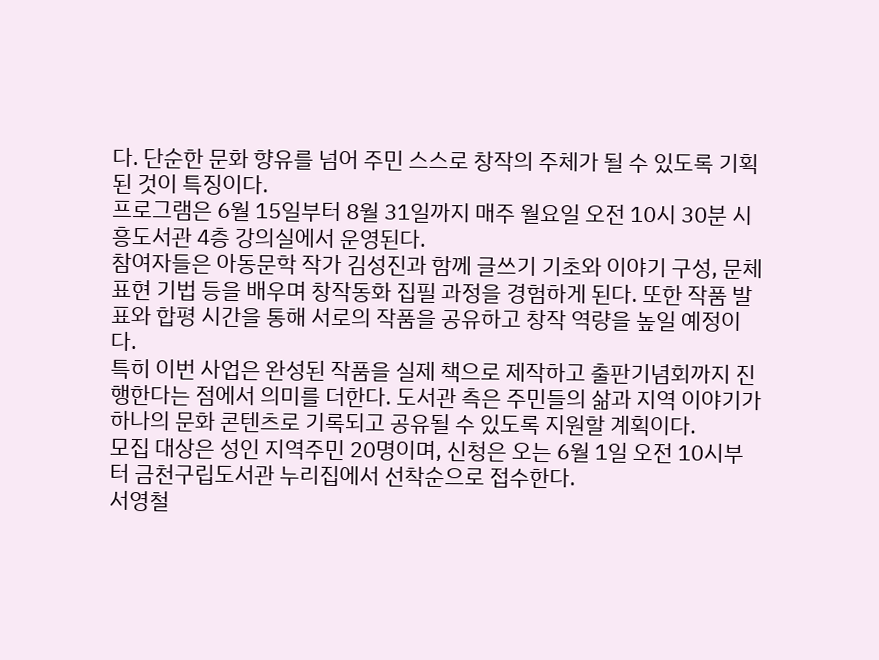다. 단순한 문화 향유를 넘어 주민 스스로 창작의 주체가 될 수 있도록 기획된 것이 특징이다.
프로그램은 6월 15일부터 8월 31일까지 매주 월요일 오전 10시 30분 시흥도서관 4층 강의실에서 운영된다.
참여자들은 아동문학 작가 김성진과 함께 글쓰기 기초와 이야기 구성, 문체 표현 기법 등을 배우며 창작동화 집필 과정을 경험하게 된다. 또한 작품 발표와 합평 시간을 통해 서로의 작품을 공유하고 창작 역량을 높일 예정이다.
특히 이번 사업은 완성된 작품을 실제 책으로 제작하고 출판기념회까지 진행한다는 점에서 의미를 더한다. 도서관 측은 주민들의 삶과 지역 이야기가 하나의 문화 콘텐츠로 기록되고 공유될 수 있도록 지원할 계획이다.
모집 대상은 성인 지역주민 20명이며, 신청은 오는 6월 1일 오전 10시부터 금천구립도서관 누리집에서 선착순으로 접수한다.
서영철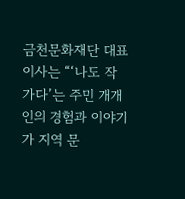금천문화재단 대표이사는 “‘나도 작가다’는 주민 개개인의 경험과 이야기가 지역 문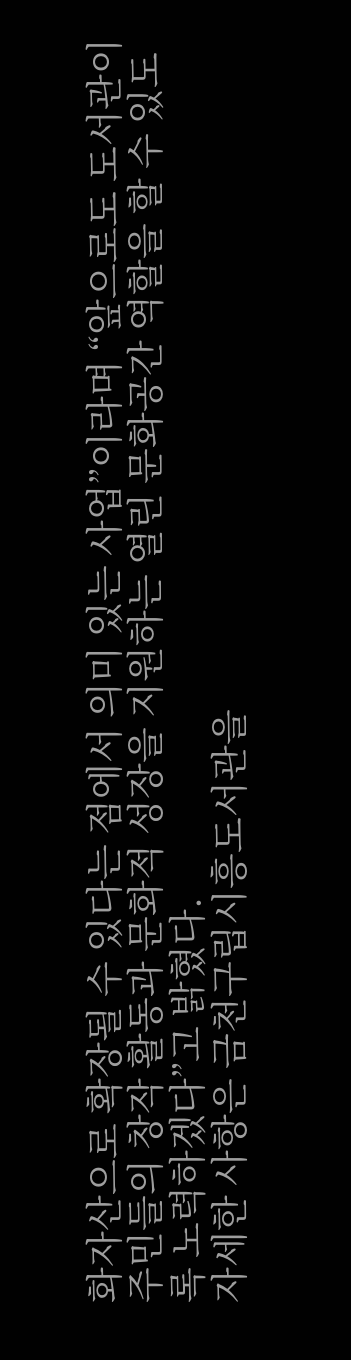화자산으로 확장될 수 있다는 점에서 의미 있는 사업”이라며 “앞으로도 도서관이 주민들의 창작 활동과 문화적 성장을 지원하는 열린 문화공간 역할을 할 수 있도록 노력하겠다”고 밝혔다.
자세한 사항은 금천구립시흥도서관을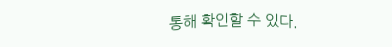통해 확인할 수 있다.